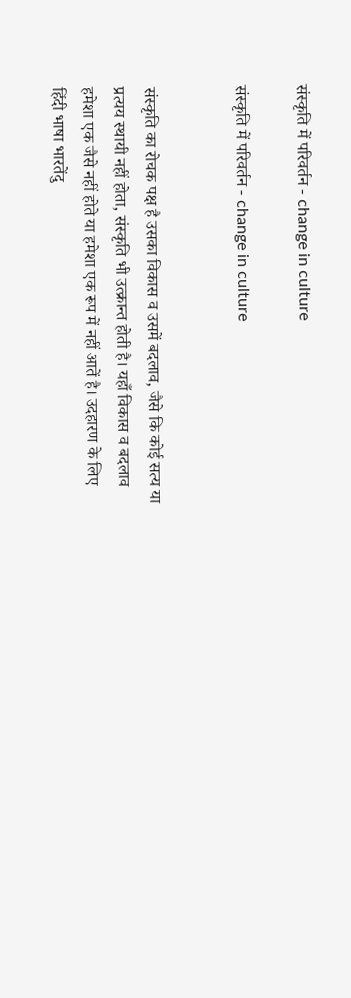संस्कृति में परिवर्तन - change in culture

संस्कृति में परिवर्तन - change in culture


संस्कृति का रोचक पक्ष है उसका विकास व उसमें बदलाव, जैसे कि कोई सत्य या प्रत्यय स्थायी नहीं होता, संस्कृति भी उत्क्रान्त होती है। यहाँ विकास व बदलाव हमेशा एक जैसे नहीं होते या हमेशा एक रूप में नहीं आतें है। उदहारण के लिए हिंदी भाषा भारतेंदु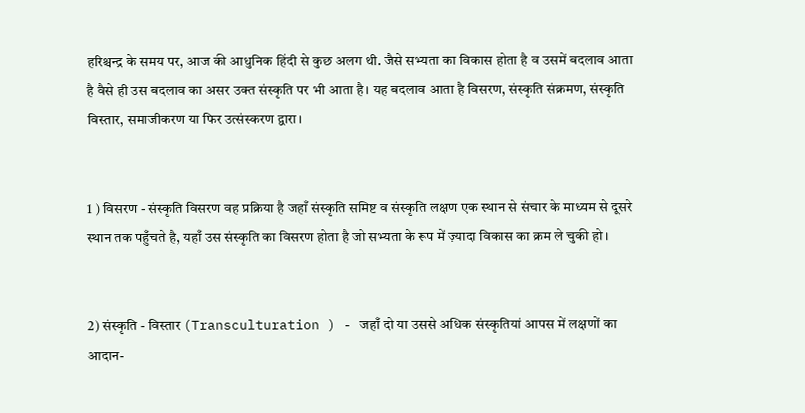हरिश्चन्द्र के समय पर, आज की आधुनिक हिंदी से कुछ अलग थी. जैसे सभ्यता का विकास होता है व उसमें बदलाव आता है वैसे ही उस बदलाव का असर उक्त संस्कृति पर भी आता है। यह बदलाव आता है विसरण, संस्कृति संक्रमण, संस्कृति विस्तार, समाजीकरण या फिर उत्संस्करण द्वारा।


1 ) विसरण - संस्कृति विसरण वह प्रक्रिया है जहाँ संस्कृति समिष्ट व संस्कृति लक्षण एक स्थान से संचार के माध्यम से दूसरे स्थान तक पहुँचते है, यहाँ उस संस्कृति का विसरण होता है जो सभ्यता के रूप में ज़्यादा विकास का क्रम ले चुकी हो।


2) संस्कृति - विस्तार (Transculturation ) - जहाँ दो या उससे अधिक संस्कृतियां आपस में लक्षणों का आदान-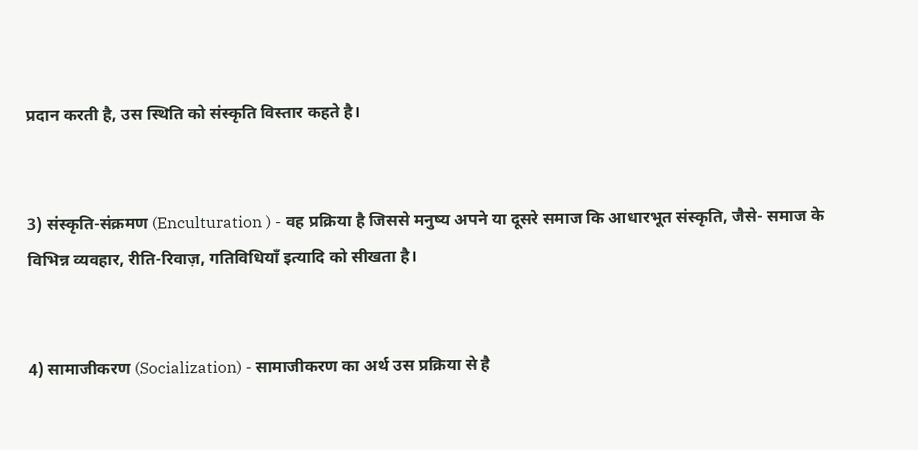प्रदान करती है, उस स्थिति को संस्कृति विस्तार कहते है।


3) संस्कृति-संक्रमण (Enculturation ) - वह प्रक्रिया है जिससे मनुष्य अपने या दूसरे समाज कि आधारभूत संस्कृति, जैसे- समाज के विभिन्न व्यवहार, रीति-रिवाज़, गतिविधियाँ इत्यादि को सीखता है।


4) सामाजीकरण (Socialization) - सामाजीकरण का अर्थ उस प्रक्रिया से है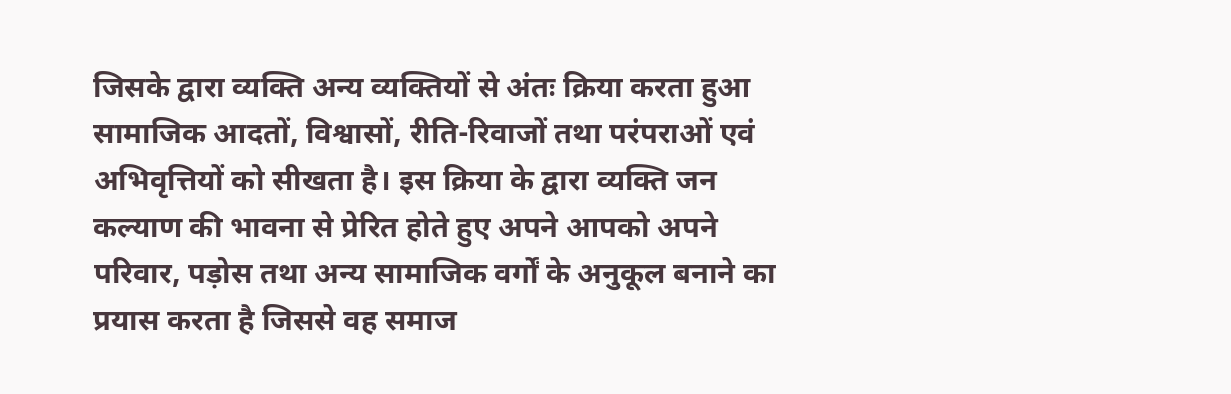जिसके द्वारा व्यक्ति अन्य व्यक्तियों से अंतः क्रिया करता हुआ सामाजिक आदतों, विश्वासों, रीति-रिवाजों तथा परंपराओं एवं अभिवृत्तियों को सीखता है। इस क्रिया के द्वारा व्यक्ति जन कल्याण की भावना से प्रेरित होते हुए अपने आपको अपने परिवार, पड़ोस तथा अन्य सामाजिक वर्गों के अनुकूल बनाने का प्रयास करता है जिससे वह समाज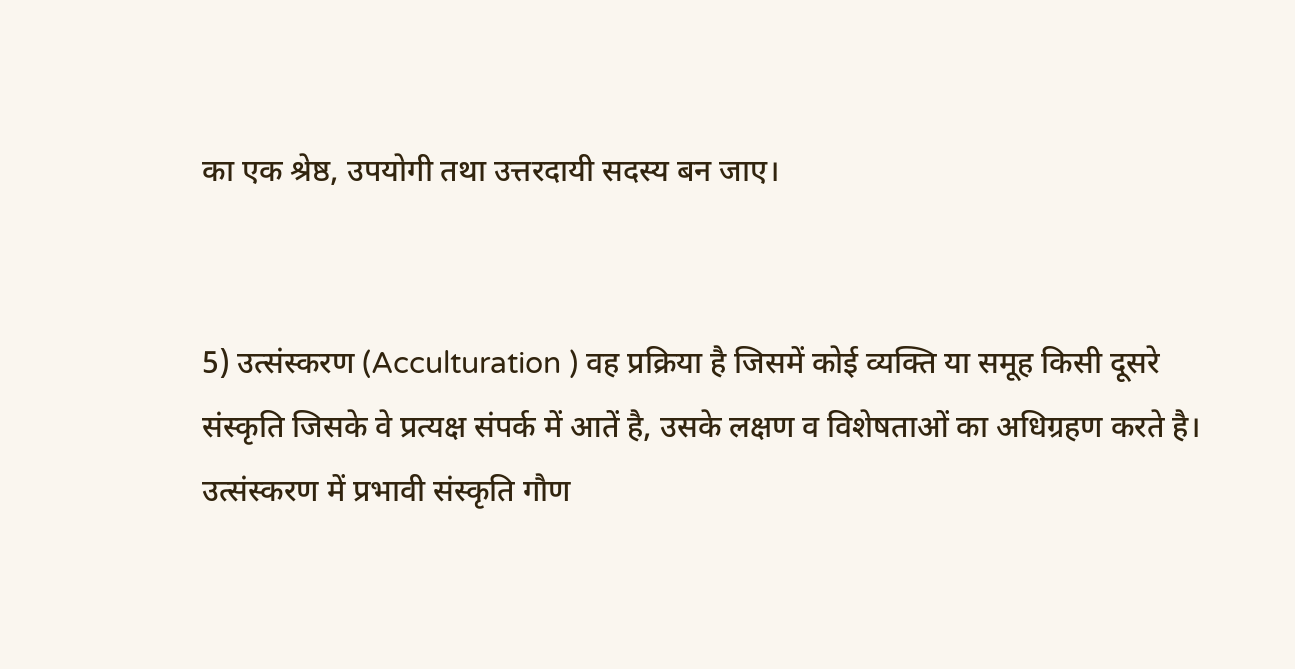का एक श्रेष्ठ, उपयोगी तथा उत्तरदायी सदस्य बन जाए।


5) उत्संस्करण (Acculturation ) वह प्रक्रिया है जिसमें कोई व्यक्ति या समूह किसी दूसरे संस्कृति जिसके वे प्रत्यक्ष संपर्क में आतें है, उसके लक्षण व विशेषताओं का अधिग्रहण करते है। उत्संस्करण में प्रभावी संस्कृति गौण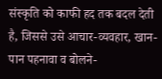संस्कृति को काफी हद तक बदल देती है, जिससे उसे आचार-व्यवहार, खान-पान पहनावा व बोलने-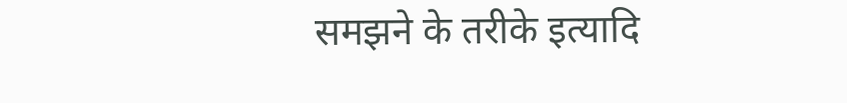समझने के तरीके इत्यादि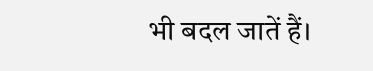भी बदल जातें हैं।